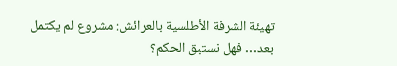تهيئة الشرفة الأطلسية بالعرائش: مشروع لم يكتمل بعد… فهل نستبق الحكم؟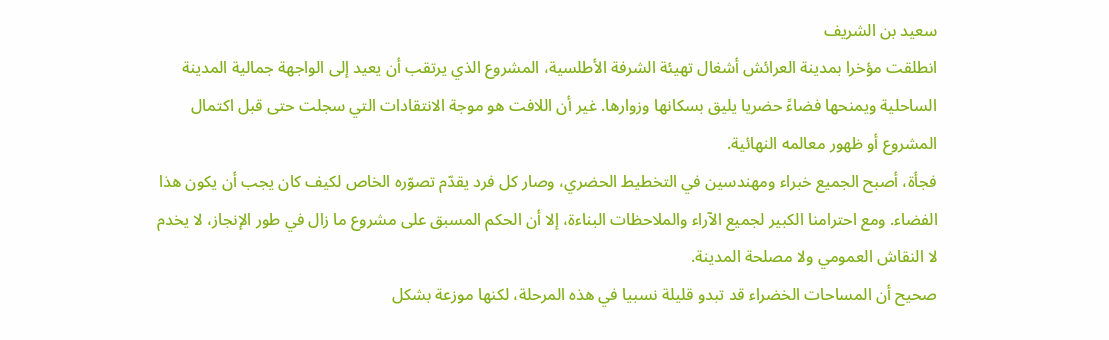سعيد بن الشريف
انطلقت مؤخرا بمدينة العرائش أشغال تهيئة الشرفة الأطلسية، المشروع الذي يرتقب أن يعيد إلى الواجهة جمالية المدينة الساحلية ويمنحها فضاءً حضريا يليق بسكانها وزوارها. غير أن اللافت هو موجة الانتقادات التي سجلت حتى قبل اكتمال المشروع أو ظهور معالمه النهائية.
فجأة، أصبح الجميع خبراء ومهندسين في التخطيط الحضري، وصار كل فرد يقدّم تصوّره الخاص لكيف كان يجب أن يكون هذا الفضاء. ومع احترامنا الكبير لجميع الآراء والملاحظات البناءة، إلا أن الحكم المسبق على مشروع ما زال في طور الإنجاز، لا يخدم لا النقاش العمومي ولا مصلحة المدينة.
صحيح أن المساحات الخضراء قد تبدو قليلة نسبيا في هذه المرحلة، لكنها موزعة بشكل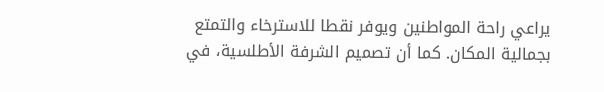يراعي راحة المواطنين ويوفر نقطا للاسترخاء والتمتع بجمالية المكان. كما أن تصميم الشرفة الأطلسية، في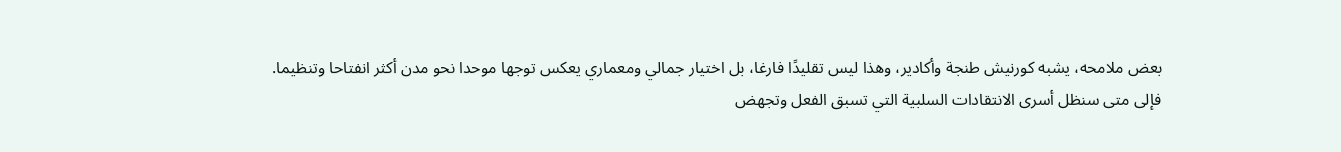بعض ملامحه، يشبه كورنيش طنجة وأكادير، وهذا ليس تقليدًا فارغا، بل اختيار جمالي ومعماري يعكس توجها موحدا نحو مدن أكثر انفتاحا وتنظيما.
فإلى متى سنظل أسرى الانتقادات السلبية التي تسبق الفعل وتجهض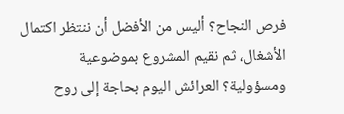فرص النجاح؟ أليس من الأفضل أن ننتظر اكتمال الأشغال، ثم نقيم المشروع بموضوعية ومسؤولية؟ العرائش اليوم بحاجة إلى روح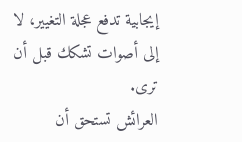إيجابية تدفع عجلة التغيير، لا إلى أصوات تشكك قبل أن ترى.
العرائش تستحق أن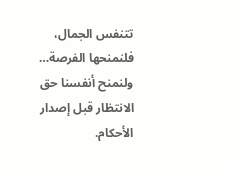تتنفس الجمال، فلنمنحها الفرصة… ولنمنح أنفسنا حق الانتظار قبل إصدار الأحكام.